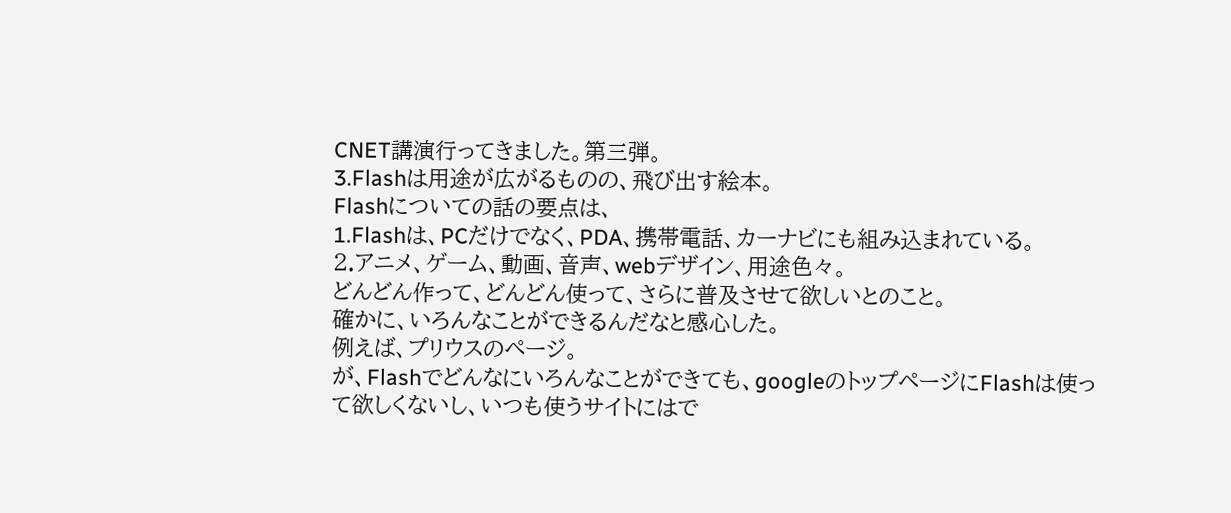CNET講演行ってきました。第三弾。
3.Flashは用途が広がるものの、飛び出す絵本。
Flashについての話の要点は、
1.Flashは、PCだけでなく、PDA、携帯電話、カーナビにも組み込まれている。
2.アニメ、ゲーム、動画、音声、webデザイン、用途色々。
どんどん作って、どんどん使って、さらに普及させて欲しいとのこと。
確かに、いろんなことができるんだなと感心した。
例えば、プリウスのページ。
が、Flashでどんなにいろんなことができても、googleのトップページにFlashは使って欲しくないし、いつも使うサイトにはで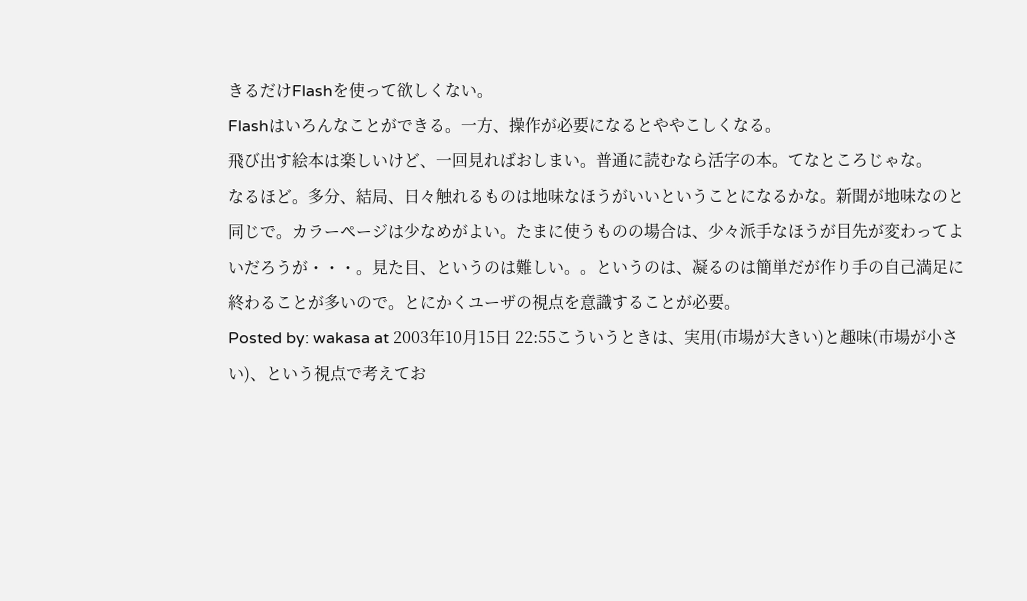きるだけFlashを使って欲しくない。
Flashはいろんなことができる。一方、操作が必要になるとややこしくなる。
飛び出す絵本は楽しいけど、一回見ればおしまい。普通に読むなら活字の本。てなところじゃな。
なるほど。多分、結局、日々触れるものは地味なほうがいいということになるかな。新聞が地味なのと同じで。カラーページは少なめがよい。たまに使うものの場合は、少々派手なほうが目先が変わってよいだろうが・・・。見た目、というのは難しい。。というのは、凝るのは簡単だが作り手の自己満足に終わることが多いので。とにかくユーザの視点を意識することが必要。
Posted by: wakasa at 2003年10月15日 22:55こういうときは、実用(市場が大きい)と趣味(市場が小さい)、という視点で考えてお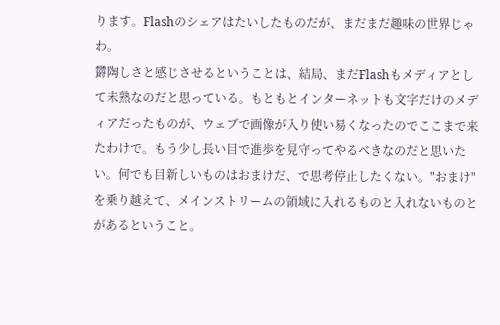ります。Flashのシェアはたいしたものだが、まだまだ趣味の世界じゃわ。
欝陶しさと感じさせるということは、結局、まだFlashもメディアとして未熟なのだと思っている。もともとインターネットも文字だけのメディアだったものが、ウェブで画像が入り使い易くなったのでここまで来たわけで。もう少し長い目で進歩を見守ってやるべきなのだと思いたい。何でも目新しいものはおまけだ、で思考停止したくない。"おまけ" を乗り越えて、メインストリームの領域に入れるものと入れないものとがあるということ。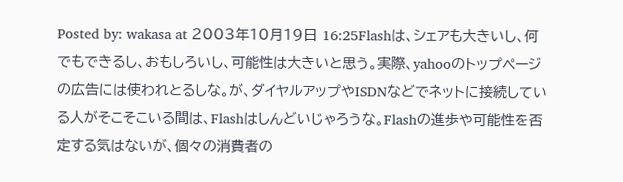Posted by: wakasa at 2003年10月19日 16:25Flashは、シェアも大きいし、何でもできるし、おもしろいし、可能性は大きいと思う。実際、yahooのトップページの広告には使われとるしな。が、ダイヤルアップやISDNなどでネットに接続している人がそこそこいる間は、Flashはしんどいじゃろうな。Flashの進歩や可能性を否定する気はないが、個々の消費者の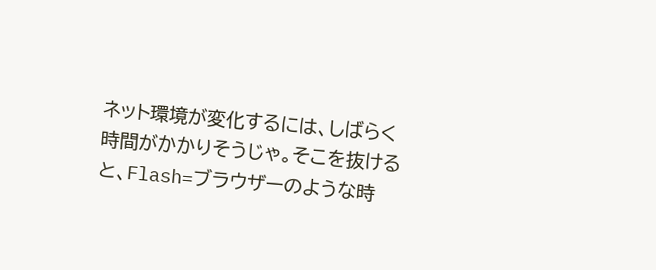ネット環境が変化するには、しばらく時間がかかりそうじゃ。そこを抜けると、Flash=ブラウザーのような時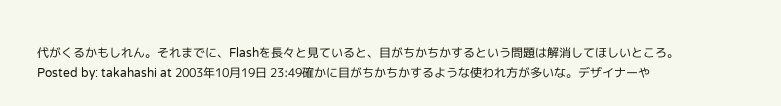代がくるかもしれん。それまでに、Flashを長々と見ていると、目がちかちかするという問題は解消してほしいところ。
Posted by: takahashi at 2003年10月19日 23:49確かに目がちかちかするような使われ方が多いな。デザイナーや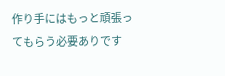作り手にはもっと頑張ってもらう必要ありです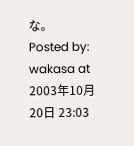な。
Posted by: wakasa at 2003年10月20日 23:03